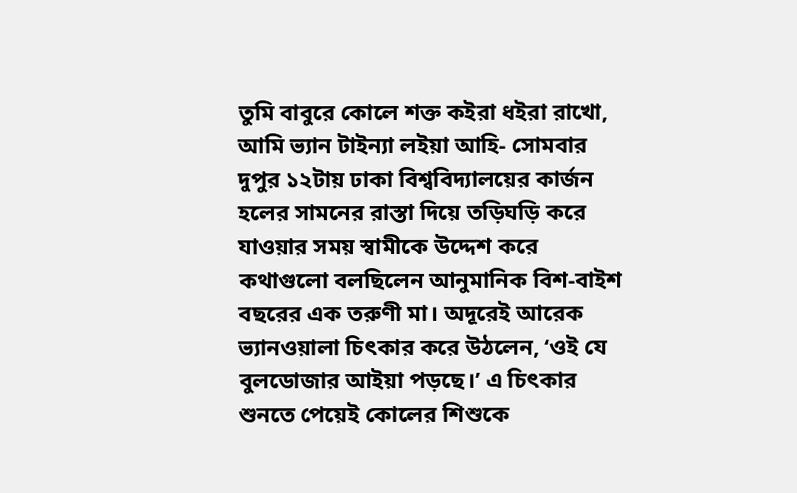তুমি বাবুরে কোলে শক্ত কইরা ধইরা রাখো, আমি ভ্যান টাইন্যা লইয়া আহি- সোমবার দুপুর ১২টায় ঢাকা বিশ্ববিদ্যালয়ের কার্জন হলের সামনের রাস্তা দিয়ে তড়িঘড়ি করে যাওয়ার সময় স্বামীকে উদ্দেশ করে কথাগুলো বলছিলেন আনুমানিক বিশ-বাইশ বছরের এক তরুণী মা। অদূরেই আরেক ভ্যানওয়ালা চিৎকার করে উঠলেন, ‘ওই যে বুলডোজার আইয়া পড়ছে।’ এ চিৎকার শুনতে পেয়েই কোলের শিশুকে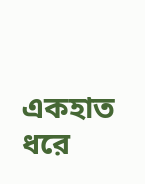একহাত ধরে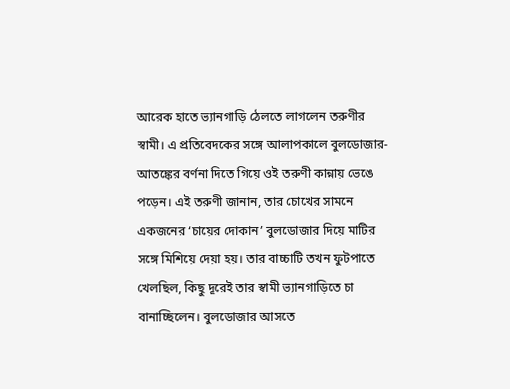আরেক হাতে ভ্যানগাড়ি ঠেলতে লাগলেন তরুণীর স্বামী। এ প্রতিবেদকের সঙ্গে আলাপকালে বুলডোজার-আতঙ্কের বর্ণনা দিতে গিয়ে ওই তরুণী কান্নায় ভেঙে পড়েন। এই তরুণী জানান, তার চোখের সামনে একজনের ‘চায়ের দোকান’ বুলডোজার দিয়ে মাটির সঙ্গে মিশিয়ে দেয়া হয়। তার বাচ্চাটি তখন ফুটপাতে খেলছিল, কিছু দূরেই তার স্বামী ভ্যানগাড়িতে চা বানাচ্ছিলেন। বুলডোজার আসতে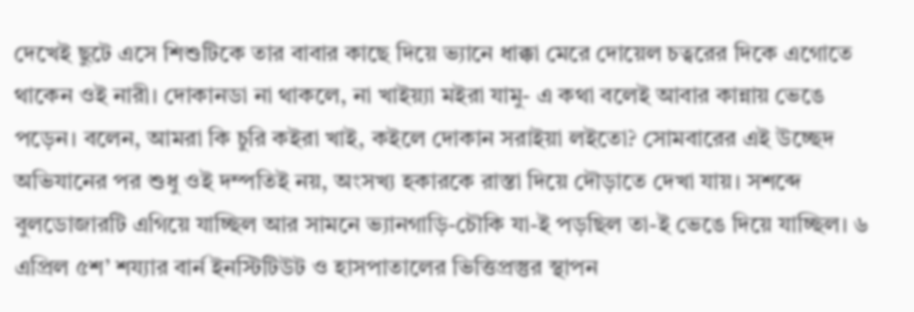দেখেই ছুটে এসে শিশুটিকে তার বাবার কাছে দিয়ে ভ্যানে ধাক্কা মেরে দোয়েল চত্বরের দিকে এগোতে থাকেন ওই নারী। দোকানডা না থাকলে, না খাইয়্যা মইরা যামু- এ কথা বলেই আবার কান্নায় ভেঙে পড়েন। বলেন, আমরা কি চুরি কইরা খাই, কইলে দোকান সরাইয়া লইতো? সোমবারের এই উচ্ছেদ অভিযানের পর শুধু ওই দম্পতিই নয়, অংসখ্য হকারকে রাস্তা দিয়ে দৌড়াতে দেখা যায়। সশব্দে বুলডোজারটি এগিয়ে যাচ্ছিল আর সামনে ভ্যানগাড়ি-চৌকি যা-ই পড়ছিল তা-ই ভেঙে দিয়ে যাচ্ছিল। ৬ এপ্রিল ৫শ’ শয্যার বার্ন ইনস্টিটিউট ও হাসপাতালের ভিত্তিপ্রস্তুর স্থাপন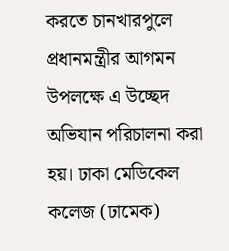করতে চানখারপুলে প্রধানমন্ত্রীর আগমন উপলক্ষে এ উচ্ছেদ অভিযান পরিচালনা করা হয়। ঢাকা মেডিকেল কলেজ (ঢামেক)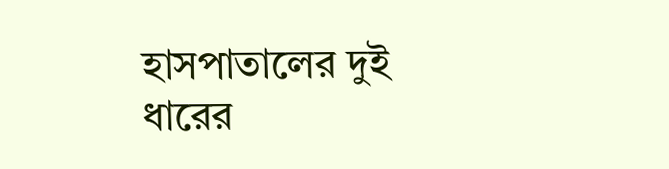হাসপাতালের দুই ধারের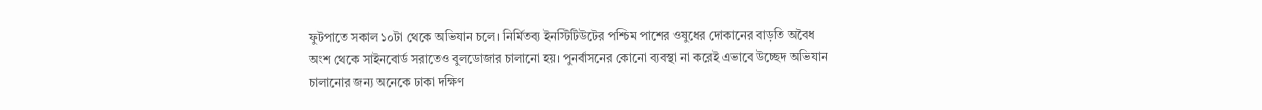ফুটপাতে সকাল ১০টা থেকে অভিযান চলে। নির্মিতব্য ইনস্টিটিউটের পশ্চিম পাশের ওষুধের দোকানের বাড়তি অবৈধ অংশ থেকে সাইনবোর্ড সরাতেও বুলডোজার চালানো হয়। পুনর্বাসনের কোনো ব্যবস্থা না করেই এভাবে উচ্ছেদ অভিযান চালানোর জন্য অনেকে ঢাকা দক্ষিণ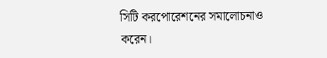সিটি করপোরেশনের সমালোচনাও করেন।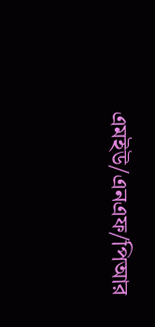এমইউ/এনএফ/পিআর